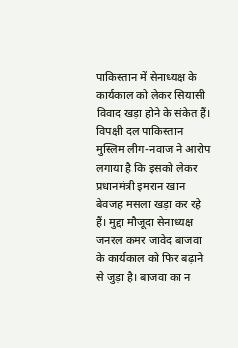पाकिस्तान में सेनाध्यक्ष के कार्यकाल को लेकर सियासी विवाद खड़ा होने के संकेत हैं। विपक्षी दल पाकिस्तान मुस्लिम लीग-नवाज ने आरोप लगाया है कि इसको लेकर प्रधानमंत्री इमरान खान बेवजह मसला खड़ा कर रहे हैं। मुद्दा मौजूदा सेनाध्यक्ष जनरल कमर जावेद बाजवा के कार्यकाल को फिर बढ़ाने से जुड़ा है। बाजवा का न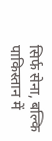सिर्फ सेना, बल्कि पाकिस्तान में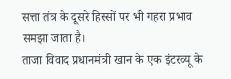सत्ता तंत्र के दूसरे हिस्सों पर भी गहरा प्रभाव समझा जाता है।
ताजा विवाद प्रधानमंत्री खान के एक इंटरव्यू के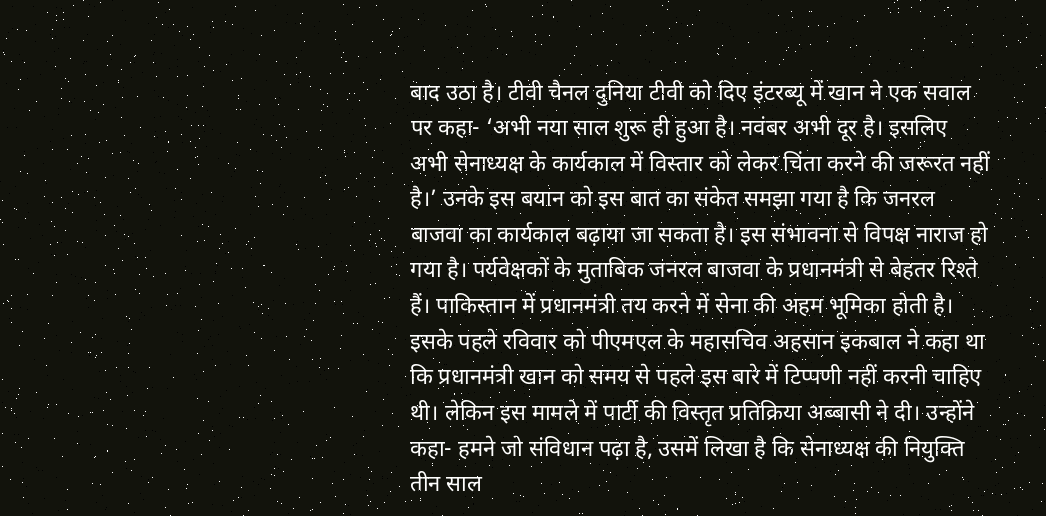बाद उठा है। टीवी चैनल दुनिया टीवी को दिए इंटरब्यू में खान ने एक सवाल पर कहा- ‘अभी नया साल शुरू ही हुआ है। नवंबर अभी दूर है। इसलिए अभी सेनाध्यक्ष के कार्यकाल में विस्तार को लेकर चिंता करने की जरूरत नहीं है।’ उनके इस बयान को इस बात का संकेत समझा गया है कि जनरल बाजवा का कार्यकाल बढ़ाया जा सकता है। इस संभावना से विपक्ष नाराज हो गया है। पर्यवेक्षकों के मुताबिक जनरल बाजवा के प्रधानमंत्री से बेहतर रिश्ते हैं। पाकिस्तान में प्रधानमंत्री तय करने में सेना की अहम भूमिका होती है।
इसके पहले रविवार को पीएमएल के महासचिव अहसान इकबाल ने कहा था कि प्रधानमंत्री खान को समय से पहले इस बारे में टिप्पणी नहीं करनी चाहिए थी। लेकिन इस मामले में पार्टी की विस्तृत प्रतिक्रिया अब्बासी ने दी। उन्होंने कहा- हमने जो संविधान पढ़ा है, उसमें लिखा है कि सेनाध्यक्ष की नियुक्ति तीन साल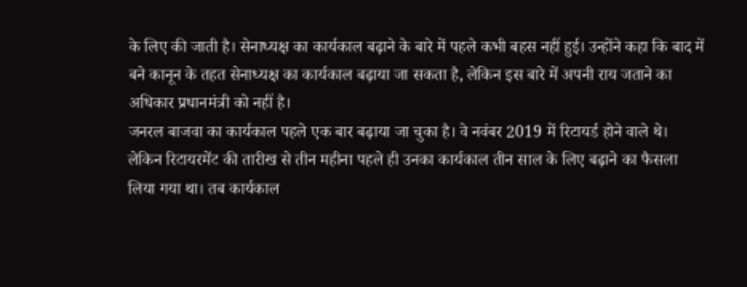के लिए की जाती है। सेनाध्यक्ष का कार्यकाल बढ़ाने के बारे में पहले कभी बहस नहीं हुई। उन्होंने कहा कि बाद में बने कानून के तहत सेनाध्यक्ष का कार्यकाल बढ़ाया जा सकता है, लेकिन इस बारे में अपनी राय जताने का अधिकार प्रधानमंत्री को नहीं है।
जनरल बाजवा का कार्यकाल पहले एक बार बढ़ाया जा चुका है। वे नवंबर 2019 में रिटायर्ड होने वाले थे। लेकिन रिटायरमेंट की तारीख से तीन महीना पहले ही उनका कार्यकाल तीन साल के लिए बढ़ाने का फैसला लिया गया था। तब कार्यकाल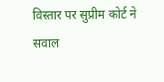विस्तार पर सुप्रीम कोर्ट ने सवाल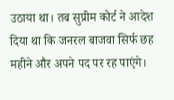उठाया था। तब सुप्रीम कोर्ट ने आदेश दिया था कि जनरल बाजवा सिर्फ छह महीने और अपने पद पर रह पाएंगे।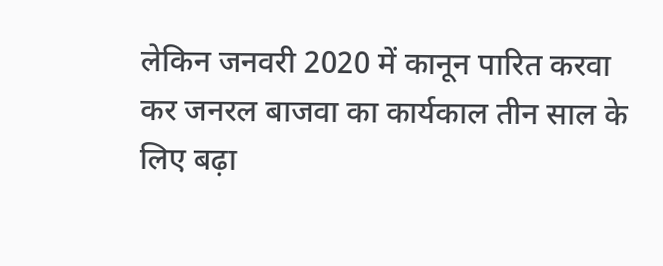लेकिन जनवरी 2020 में कानून पारित करवा कर जनरल बाजवा का कार्यकाल तीन साल के लिए बढ़ा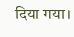दिया गया।